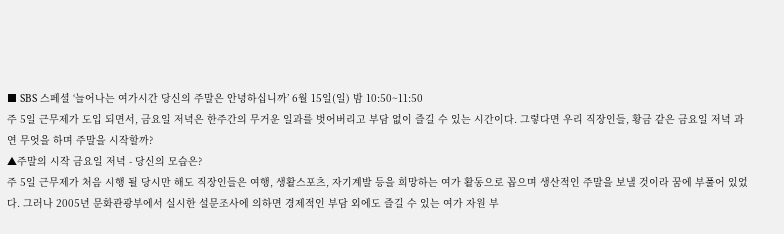■ SBS 스페셜 ‘늘어나는 여가시간 당신의 주말은 안녕하십니까’ 6월 15일(일) 밤 10:50~11:50
주 5일 근무제가 도입 되면서, 금요일 저녁은 한주간의 무거운 일과를 벗어버리고 부담 없이 즐길 수 있는 시간이다. 그렇다면 우리 직장인들, 황금 같은 금요일 저녁 과연 무엇을 하며 주말을 시작할까?
▲주말의 시작 금요일 저녁 - 당신의 모습은?
주 5일 근무제가 처음 시행 될 당시만 해도 직장인들은 여행, 생활스포츠, 자기계발 등을 희망하는 여가 활동으로 꼽으며 생산적인 주말을 보낼 것이라 꿈에 부풀어 있었다. 그러나 2005년 문화관광부에서 실시한 설문조사에 의하면 경제적인 부담 외에도 즐길 수 있는 여가 자원 부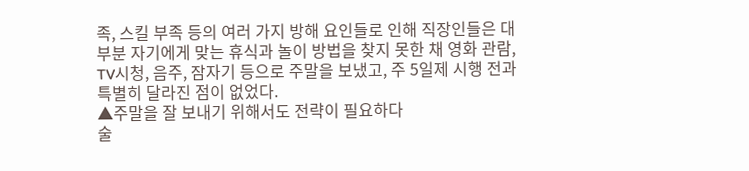족, 스킬 부족 등의 여러 가지 방해 요인들로 인해 직장인들은 대부분 자기에게 맞는 휴식과 놀이 방법을 찾지 못한 채 영화 관람, TV시청, 음주, 잠자기 등으로 주말을 보냈고, 주 5일제 시행 전과 특별히 달라진 점이 없었다.
▲주말을 잘 보내기 위해서도 전략이 필요하다
술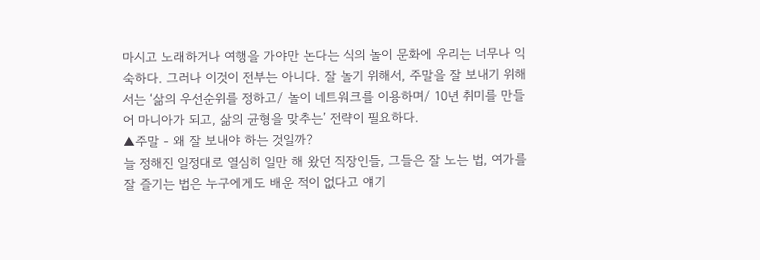마시고 노래하거나 여행을 가야만 논다는 식의 놀이 문화에 우리는 너무나 익숙하다. 그러나 이것이 전부는 아니다. 잘 놀기 위해서, 주말을 잘 보내기 위해서는 ‘삶의 우선순위를 정하고/ 놀이 네트워크를 이용하며/ 10년 취미를 만들어 마니아가 되고, 삶의 균형을 맞추는’ 전략이 필요하다.
▲주말 - 왜 잘 보내야 하는 것일까?
늘 정해진 일정대로 열심히 일만 해 왔던 직장인들, 그들은 잘 노는 법, 여가를 잘 즐기는 법은 누구에게도 배운 적이 없다고 얘기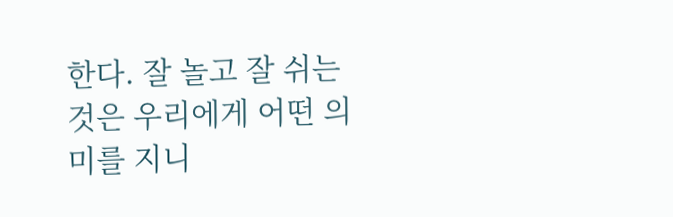한다. 잘 놀고 잘 쉬는 것은 우리에게 어떤 의미를 지니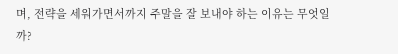며, 전략을 세워가면서까지 주말을 잘 보내야 하는 이유는 무엇일까?